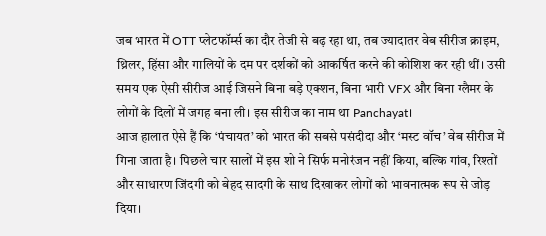जब भारत में OTT प्लेटफॉर्म्स का दौर तेजी से बढ़ रहा था, तब ज्यादातर वेब सीरीज क्राइम, थ्रिलर, हिंसा और गालियों के दम पर दर्शकों को आकर्षित करने की कोशिश कर रही थीं। उसी समय एक ऐसी सीरीज आई जिसने बिना बड़े एक्शन, बिना भारी VFX और बिना ग्लैमर के लोगों के दिलों में जगह बना ली। इस सीरीज का नाम था Panchayat।
आज हालात ऐसे हैं कि ‘पंचायत’ को भारत की सबसे पसंदीदा और ‘मस्ट वॉच’ वेब सीरीज में गिना जाता है। पिछले चार सालों में इस शो ने सिर्फ मनोरंजन नहीं किया, बल्कि गांव, रिश्तों और साधारण जिंदगी को बेहद सादगी के साथ दिखाकर लोगों को भावनात्मक रूप से जोड़ दिया।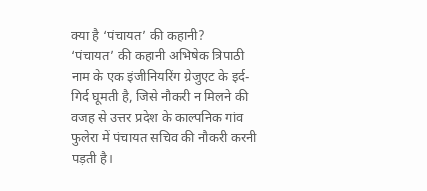क्या है ‘पंचायत’ की कहानी?
‘पंचायत’ की कहानी अभिषेक त्रिपाठी नाम के एक इंजीनियरिंग ग्रेजुएट के इर्द-गिर्द घूमती है, जिसे नौकरी न मिलने की वजह से उत्तर प्रदेश के काल्पनिक गांव फुलेरा में पंचायत सचिव की नौकरी करनी पड़ती है।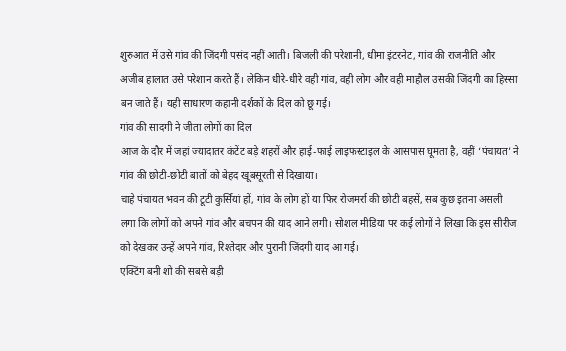शुरुआत में उसे गांव की जिंदगी पसंद नहीं आती। बिजली की परेशानी, धीमा इंटरनेट, गांव की राजनीति और अजीब हालात उसे परेशान करते हैं। लेकिन धीरे-धीरे वही गांव, वही लोग और वही माहौल उसकी जिंदगी का हिस्सा बन जाते हैं। यही साधारण कहानी दर्शकों के दिल को छू गई।
गांव की सादगी ने जीता लोगों का दिल
आज के दौर में जहां ज्यादातर कंटेंट बड़े शहरों और हाई-फाई लाइफस्टाइल के आसपास घूमता है, वहीं ‘पंचायत’ ने गांव की छोटी-छोटी बातों को बेहद खूबसूरती से दिखाया।
चाहे पंचायत भवन की टूटी कुर्सियां हों, गांव के लोग हों या फिर रोजमर्रा की छोटी बहसें, सब कुछ इतना असली लगा कि लोगों को अपने गांव और बचपन की याद आने लगी। सोशल मीडिया पर कई लोगों ने लिखा कि इस सीरीज को देखकर उन्हें अपने गांव, रिश्तेदार और पुरानी जिंदगी याद आ गई।
एक्टिंग बनी शो की सबसे बड़ी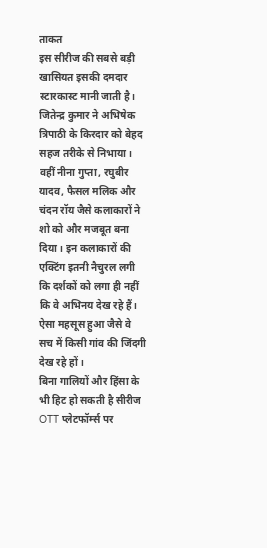ताकत
इस सीरीज की सबसे बड़ी खासियत इसकी दमदार स्टारकास्ट मानी जाती है। जितेन्द्र कुमार ने अभिषेक त्रिपाठी के किरदार को बेहद सहज तरीके से निभाया। वहीं नीना गुप्ता, रघुबीर यादव, फैसल मलिक और चंदन रॉय जैसे कलाकारों ने शो को और मजबूत बना दिया। इन कलाकारों की एक्टिंग इतनी नैचुरल लगी कि दर्शकों को लगा ही नहीं कि वे अभिनय देख रहे हैं। ऐसा महसूस हुआ जैसे वे सच में किसी गांव की जिंदगी देख रहे हों।
बिना गालियों और हिंसा के भी हिट हो सकती है सीरीज
OTT प्लेटफॉर्म्स पर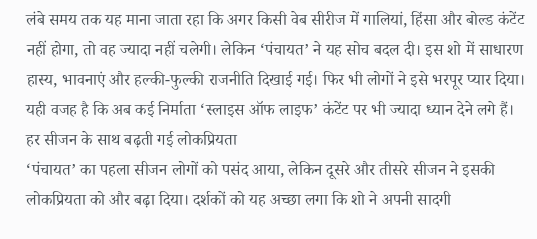लंबे समय तक यह माना जाता रहा कि अगर किसी वेब सीरीज में गालियां, हिंसा और बोल्ड कंटेंट नहीं होगा, तो वह ज्यादा नहीं चलेगी। लेकिन ‘पंचायत’ ने यह सोच बदल दी। इस शो में साधारण हास्य, भावनाएं और हल्की-फुल्की राजनीति दिखाई गई। फिर भी लोगों ने इसे भरपूर प्यार दिया। यही वजह है कि अब कई निर्माता ‘स्लाइस ऑफ लाइफ’ कंटेंट पर भी ज्यादा ध्यान देने लगे हैं।
हर सीजन के साथ बढ़ती गई लोकप्रियता
‘पंचायत’ का पहला सीजन लोगों को पसंद आया, लेकिन दूसरे और तीसरे सीजन ने इसकी लोकप्रियता को और बढ़ा दिया। दर्शकों को यह अच्छा लगा कि शो ने अपनी सादगी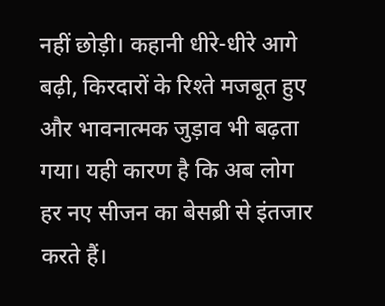नहीं छोड़ी। कहानी धीरे-धीरे आगे बढ़ी, किरदारों के रिश्ते मजबूत हुए और भावनात्मक जुड़ाव भी बढ़ता गया। यही कारण है कि अब लोग हर नए सीजन का बेसब्री से इंतजार करते हैं।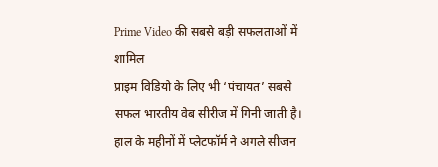Prime Video की सबसे बड़ी सफलताओं में शामिल
प्राइम विडियो के लिए भी ‘पंचायत’ सबसे सफल भारतीय वेब सीरीज में गिनी जाती है। हाल के महीनों में प्लेटफॉर्म ने अगले सीजन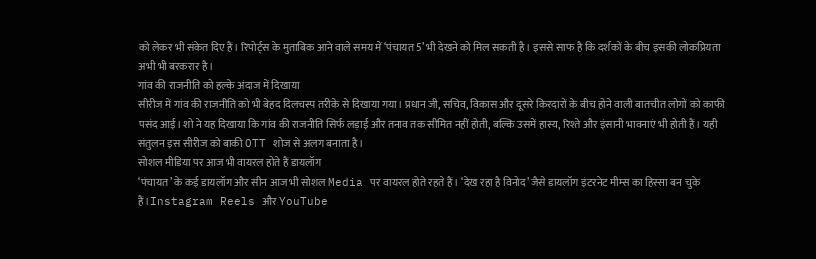को लेकर भी संकेत दिए हैं। रिपोर्ट्स के मुताबिक आने वाले समय में ‘पंचायत 5’ भी देखने को मिल सकती है। इससे साफ है कि दर्शकों के बीच इसकी लोकप्रियता अभी भी बरकरार है।
गांव की राजनीति को हल्के अंदाज में दिखाया
सीरीज में गांव की राजनीति को भी बेहद दिलचस्प तरीके से दिखाया गया। प्रधान जी, सचिव, विकास और दूसरे किरदारों के बीच होने वाली बातचीत लोगों को काफी पसंद आई। शो ने यह दिखाया कि गांव की राजनीति सिर्फ लड़ाई और तनाव तक सीमित नहीं होती, बल्कि उसमें हास्य, रिश्ते और इंसानी भावनाएं भी होती हैं। यही संतुलन इस सीरीज को बाकी OTT शोज से अलग बनाता है।
सोशल मीडिया पर आज भी वायरल होते हैं डायलॉग
‘पंचायत’ के कई डायलॉग और सीन आज भी सोशल Media पर वायरल होते रहते हैं। ‘देख रहा है विनोद’ जैसे डायलॉग इंटरनेट मीम्स का हिस्सा बन चुके हैं।Instagram Reels और YouTube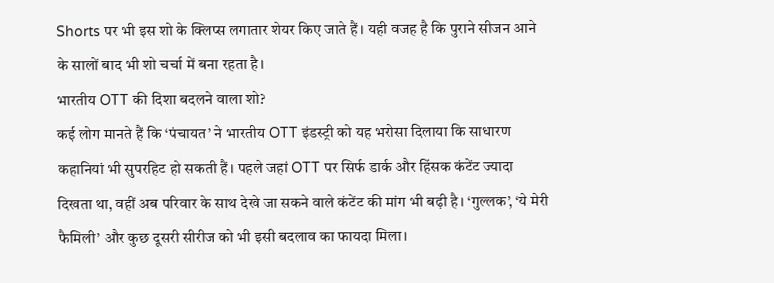Shorts पर भी इस शो के क्लिप्स लगातार शेयर किए जाते हैं। यही वजह है कि पुराने सीजन आने के सालों बाद भी शो चर्चा में बना रहता है।
भारतीय OTT की दिशा बदलने वाला शो?
कई लोग मानते हैं कि ‘पंचायत’ ने भारतीय OTT इंडस्ट्री को यह भरोसा दिलाया कि साधारण कहानियां भी सुपरहिट हो सकती हैं। पहले जहां OTT पर सिर्फ डार्क और हिंसक कंटेंट ज्यादा दिखता था, वहीं अब परिवार के साथ देखे जा सकने वाले कंटेंट की मांग भी बढ़ी है। ‘गुल्लक’, ‘ये मेरी फैमिली’ और कुछ दूसरी सीरीज को भी इसी बदलाव का फायदा मिला।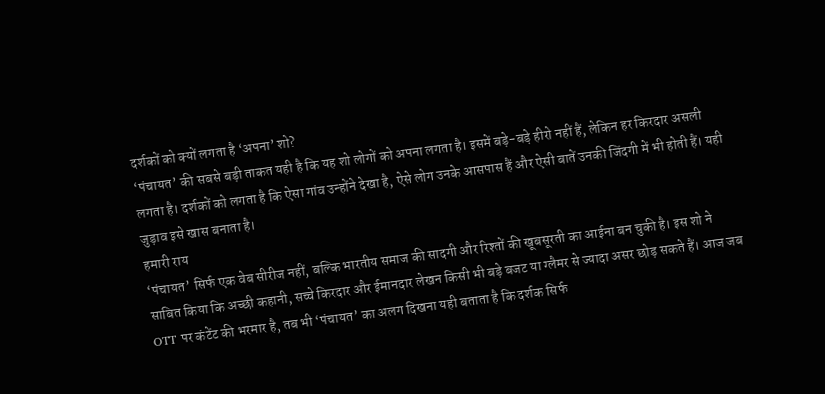दर्शकों को क्यों लगता है ‘अपना’ शो?
‘पंचायत’ की सबसे बड़ी ताकत यही है कि यह शो लोगों को अपना लगता है। इसमें बड़े-बड़े हीरो नहीं हैं, लेकिन हर किरदार असली लगता है। दर्शकों को लगता है कि ऐसा गांव उन्होंने देखा है, ऐसे लोग उनके आसपास हैं और ऐसी बातें उनकी जिंदगी में भी होती हैं। यही जुड़ाव इसे खास बनाता है।
हमारी राय
‘पंचायत’ सिर्फ एक वेब सीरीज नहीं, बल्कि भारतीय समाज की सादगी और रिश्तों की खूबसूरती का आईना बन चुकी है। इस शो ने साबित किया कि अच्छी कहानी, सच्चे किरदार और ईमानदार लेखन किसी भी बड़े बजट या ग्लैमर से ज्यादा असर छोड़ सकते हैं। आज जब OTT पर कंटेंट की भरमार है, तब भी ‘पंचायत’ का अलग दिखना यही बताता है कि दर्शक सिर्फ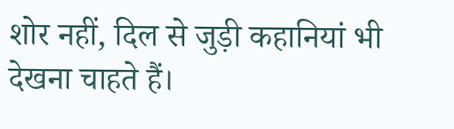शोर नहीं, दिल से जुड़ी कहानियां भी देखना चाहते हैं।